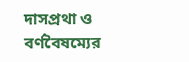দাসপ্রথা ও বর্ণবৈষম্যের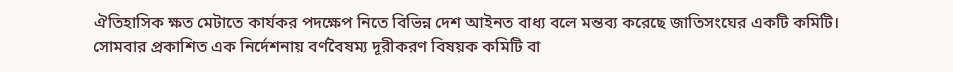ঐতিহাসিক ক্ষত মেটাতে কার্যকর পদক্ষেপ নিতে বিভিন্ন দেশ আইনত বাধ্য বলে মন্তব্য করেছে জাতিসংঘের একটি কমিটি। সোমবার প্রকাশিত এক নির্দেশনায় বর্ণবৈষম্য দূরীকরণ বিষয়ক কমিটি বা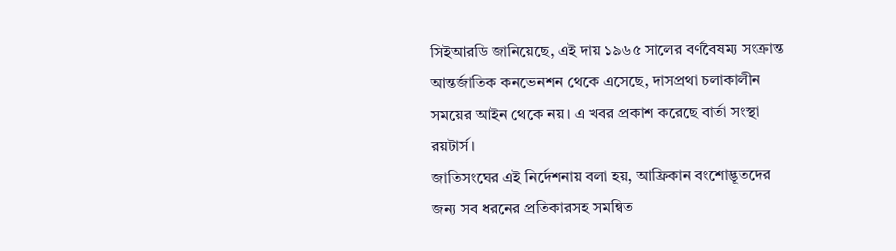সিইআরডি জানিয়েছে, এই দায় ১৯৬৫ সালের বর্ণবৈষম্য সংক্রান্ত আন্তর্জাতিক কনভেনশন থেকে এসেছে, দাসপ্রথা চলাকালীন সময়ের আইন থেকে নয়। এ খবর প্রকাশ করেছে বার্তা সংস্থা রয়টার্স।
জাতিসংঘের এই নির্দেশনায় বলা হয়, আফ্রিকান বংশোদ্ভূতদের জন্য সব ধরনের প্রতিকারসহ সমন্বিত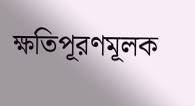ক্ষতিপূরণমূলক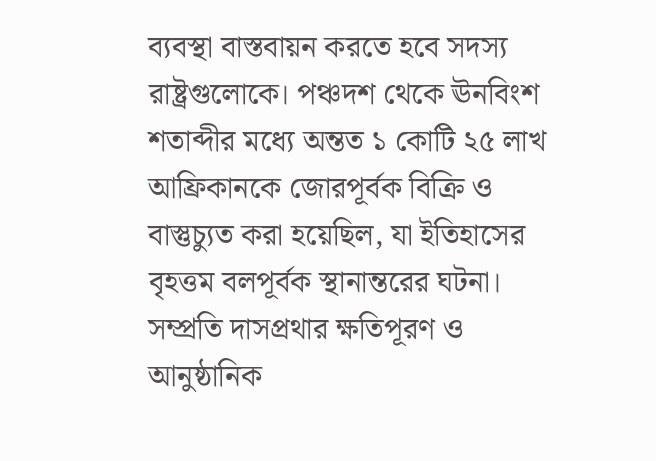ব্যবস্থা বাস্তবায়ন করতে হবে সদস্য রাষ্ট্রগুলোকে। পঞ্চদশ থেকে ঊনবিংশ শতাব্দীর মধ্যে অন্তত ১ কোটি ২৫ লাখ আফ্রিকানকে জোরপূর্বক বিক্রি ও বাস্তুচ্যুত করা হয়েছিল, যা ইতিহাসের বৃহত্তম বলপূর্বক স্থানান্তরের ঘটনা। সম্প্রতি দাসপ্রথার ক্ষতিপূরণ ও আনুষ্ঠানিক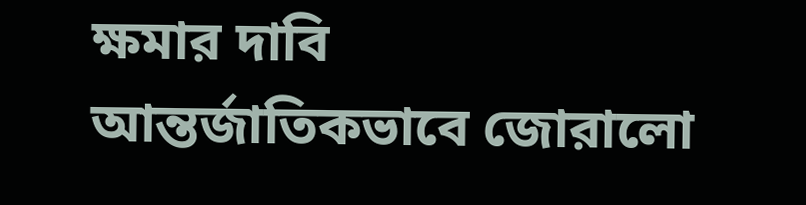ক্ষমার দাবি আন্তর্জাতিকভাবে জোরালো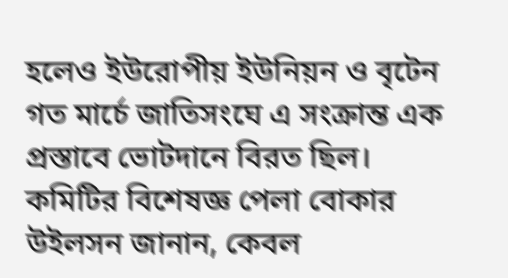হলেও ইউরোপীয় ইউনিয়ন ও বৃটেন গত মার্চে জাতিসংঘে এ সংক্রান্ত এক প্রস্তাবে ভোটদানে বিরত ছিল। কমিটির বিশেষজ্ঞ পেলা বোকার উইলসন জানান, কেবল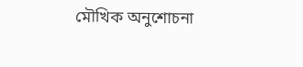মৌখিক অনুশোচনা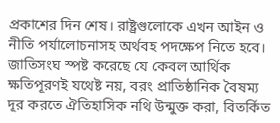প্রকাশের দিন শেষ। রাষ্ট্রগুলোকে এখন আইন ও নীতি পর্যালোচনাসহ অর্থবহ পদক্ষেপ নিতে হবে। জাতিসংঘ স্পষ্ট করেছে যে কেবল আর্থিক ক্ষতিপূরণই যথেষ্ট নয়, বরং প্রাতিষ্ঠানিক বৈষম্য দূর করতে ঐতিহাসিক নথি উন্মুক্ত করা, বিতর্কিত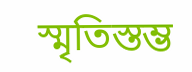স্মৃতিস্তম্ভ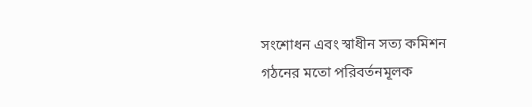সংশোধন এবং স্বাধীন সত্য কমিশন গঠনের মতো পরিবর্তনমূলক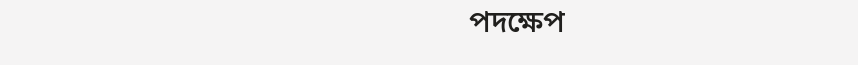পদক্ষেপ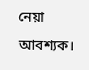নেয়া আবশ্যক।